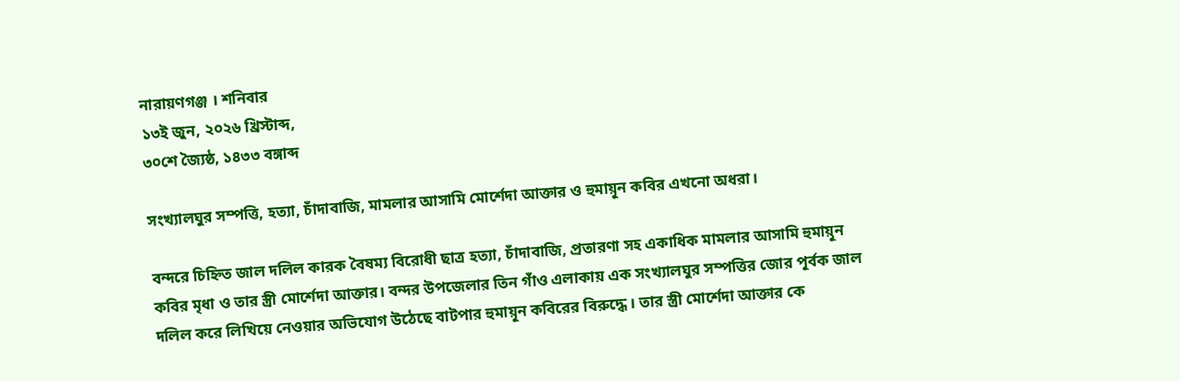নারায়ণগঞ্জ । শনিবার
১৩ই জুন, ২০২৬ খ্রিস্টাব্দ,
৩০শে জ্যৈষ্ঠ, ১৪৩৩ বঙ্গাব্দ

সংখ্যালঘুর সম্পত্তি, হত্যা, চাঁদাবাজি, মামলার আসামি মোর্শেদা আক্তার ও হুমায়ূন কবির এখনো অধরা।

বন্দরে চিহ্নিত জাল দলিল কারক বৈষম্য বিরোধী ছাত্র হত্যা, চাঁদাবাজি, প্রতারণা সহ একাধিক মামলার আসামি হুমায়ূন কবির মৃধা ও তার স্ত্রী মোর্শেদা আক্তার। বন্দর উপজেলার তিন গাঁও এলাকায় এক সংখ্যালঘুর সম্পত্তির জোর পূর্বক জাল দলিল করে লিখিয়ে নেওয়ার অভিযোগ উঠেছে বাটপার হুমায়ূন কবিরের বিরুদ্ধে। তার স্ত্রী মোর্শেদা আক্তার কে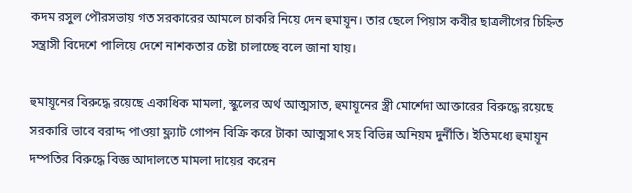কদম রসুল পৌরসভায় গত সরকারের আমলে চাকরি নিয়ে দেন হুমায়ূন। তার ছেলে পিয়াস কবীর ছাত্রলীগের চিহ্নিত সন্ত্রাসী বিদেশে পালিয়ে দেশে নাশকতার চেষ্টা চালাচ্ছে বলে জানা যায়।

হুমায়ূনের বিরুদ্ধে রয়েছে একাধিক মামলা, স্কুলের অর্থ আত্মসাত, হুমায়ূনের স্ত্রী মোর্শেদা আক্তারের বিরুদ্ধে রয়েছে সরকারি ভাবে বরাদ্দ পাওয়া ফ্ল্যাট গোপন বিক্রি করে টাকা আত্মসাৎ সহ বিভিন্ন অনিয়ম দুর্নীতি। ইতিমধ্যে হুমায়ূন দম্পতির বিরুদ্ধে বিজ্ঞ আদালতে মামলা দায়ের করেন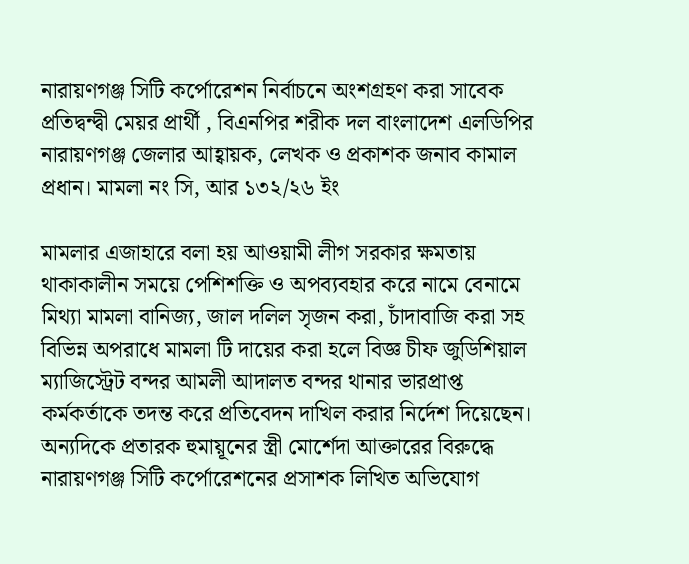নারায়ণগঞ্জ সিটি কর্পোরেশন নির্বাচনে অংশগ্রহণ করা সাবেক প্রতিদ্বন্দ্বী মেয়র প্রার্থী , বিএনপির শরীক দল বাংলাদেশ এলডিপির নারায়ণগঞ্জ জেলার আহ্বায়ক, লেখক ও প্রকাশক জনাব কামাল প্রধান। মামলা নং সি, আর ১৩২/২৬ ইং

মামলার এজাহারে বলা হয় আওয়ামী লীগ সরকার ক্ষমতায় থাকাকালীন সময়ে পেশিশক্তি ও অপব্যবহার করে নামে বেনামে মিথ্যা মামলা বানিজ্য, জাল দলিল সৃজন করা, চাঁদাবাজি করা সহ বিভিন্ন অপরাধে মামলা টি দায়ের করা হলে বিজ্ঞ চীফ জুডিশিয়াল ম্যাজিস্ট্রেট বন্দর আমলী আদালত বন্দর থানার ভারপ্রাপ্ত কর্মকর্তাকে তদন্ত করে প্রতিবেদন দাখিল করার নির্দেশ দিয়েছেন। অন্যদিকে প্রতারক হুমায়ূনের স্ত্রী মোর্শেদা আক্তারের বিরুদ্ধে নারায়ণগঞ্জ সিটি কর্পোরেশনের প্রসাশক লিখিত অভিযোগ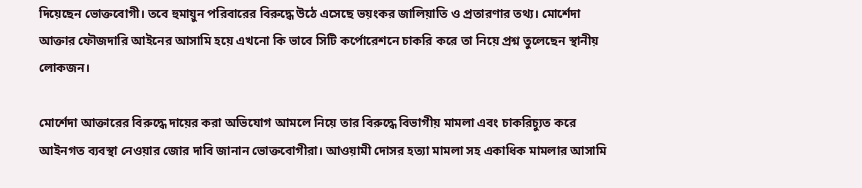দিয়েছেন ভোক্তবোগী। তবে হুমায়ুন পরিবারের বিরুদ্ধে উঠে এসেছে ভয়ংকর জালিয়াতি ও প্রতারণার তথ্য। মোর্শেদা আক্তার ফৌজদারি আইনের আসামি হয়ে এখনো কি ভাবে সিটি কর্পোরেশনে চাকরি করে তা নিয়ে প্রশ্ন তুলেছেন স্থানীয় লোকজন।

মোর্শেদা আক্তারের বিরুদ্ধে দায়ের করা অভিযোগ আমলে নিয়ে তার বিরুদ্ধে বিভাগীয় মামলা এবং চাকরিচ্যুত করে আইনগত ব্যবস্থা নেওয়ার জোর দাবি জানান ভোক্তবোগীরা। আওয়ামী দোসর হত্যা মামলা সহ একাধিক মামলার আসামি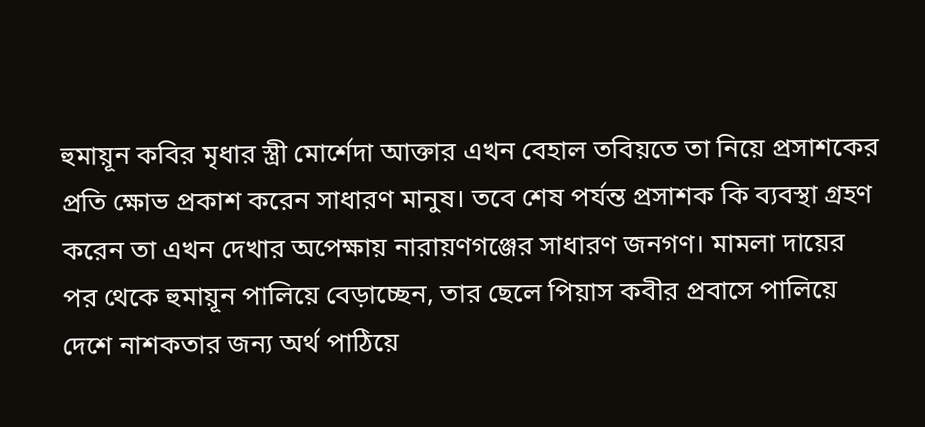হুমায়ূন কবির মৃধার স্ত্রী মোর্শেদা আক্তার এখন বেহাল তবিয়তে তা নিয়ে প্রসাশকের প্রতি ক্ষোভ প্রকাশ করেন সাধারণ মানুষ। তবে শেষ পর্যন্ত প্রসাশক কি ব্যবস্থা গ্রহণ করেন তা এখন দেখার অপেক্ষায় নারায়ণগঞ্জের সাধারণ জনগণ। মামলা দায়ের পর থেকে হুমায়ূন পালিয়ে বেড়াচ্ছেন, তার ছেলে পিয়াস কবীর প্রবাসে পালিয়ে দেশে নাশকতার জন্য অর্থ পাঠিয়ে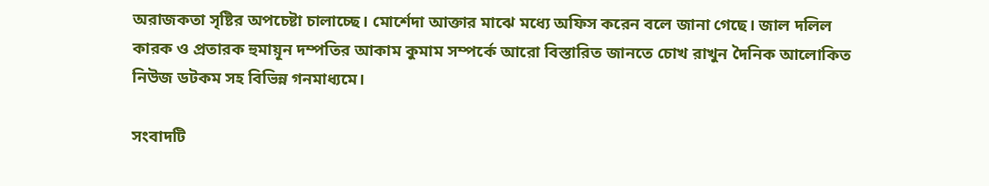অরাজকতা সৃষ্টির অপচেষ্টা চালাচ্ছে। মোর্শেদা আক্তার মাঝে মধ্যে অফিস করেন বলে জানা গেছে। জাল দলিল কারক ও প্রতারক হুমায়ূন দম্পতির আকাম কুমাম সম্পর্কে আরো বিস্তারিত জানতে চোখ রাখুন দৈনিক আলোকিত নিউজ ডটকম সহ বিভিন্ন গনমাধ্যমে।

সংবাদটি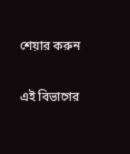শেয়ার করুন

এই বিভাগের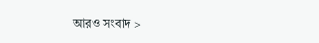আরও সংবাদ >